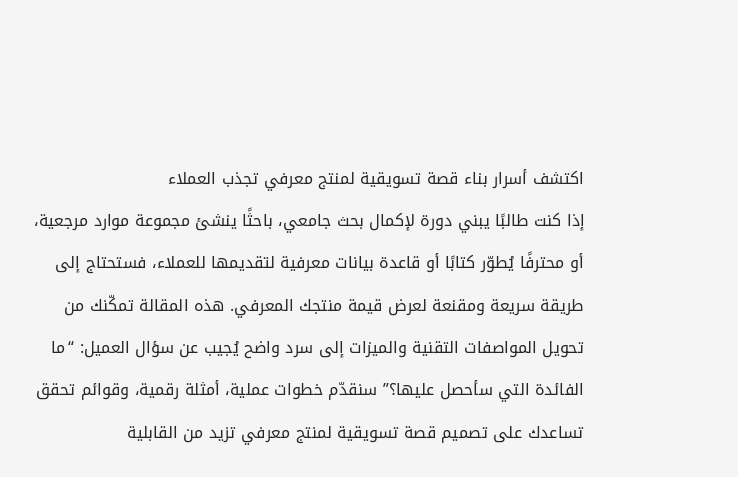اكتشف أسرار بناء قصة تسويقية لمنتج معرفي تجذب العملاء
إذا كنت طالبًا يبني دورة لإكمال بحث جامعي، باحثًا ينشئ مجموعة موارد مرجعية، أو محترفًا يُطوّر كتابًا أو قاعدة بيانات معرفية لتقديمها للعملاء، فستحتاج إلى طريقة سريعة ومقنعة لعرض قيمة منتجك المعرفي. هذه المقالة تمكّنك من تحويل المواصفات التقنية والميزات إلى سرد واضح يُجيب عن سؤال العميل: “ما الفائدة التي سأحصل عليها؟” سنقدّم خطوات عملية، أمثلة رقمية، وقوائم تحقق تساعدك على تصميم قصة تسويقية لمنتج معرفي تزيد من القابلية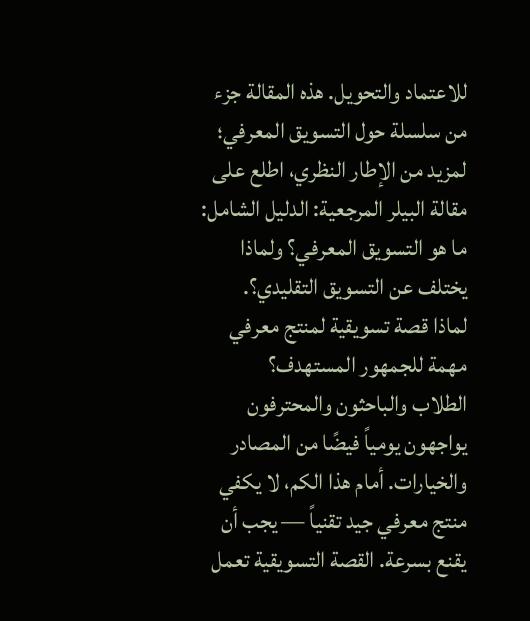للاعتماد والتحويل. هذه المقالة جزء من سلسلة حول التسويق المعرفي؛ لمزيد من الإطار النظري، اطلع على مقالة البيلر المرجعية: الدليل الشامل: ما هو التسويق المعرفي؟ ولماذا يختلف عن التسويق التقليدي؟.
لماذا قصة تسويقية لمنتج معرفي مهمة للجمهور المستهدف؟
الطلاب والباحثون والمحترفون يواجهون يومياً فيضًا من المصادر والخيارات. أمام هذا الكم، لا يكفي منتج معرفي جيد تقنياً — يجب أن يقنع بسرعة. القصة التسويقية تعمل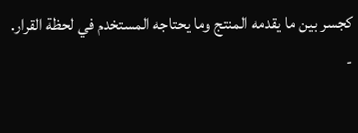كجسر بين ما يقدمه المنتج وما يحتاجه المستخدم في لحظة القرار.
-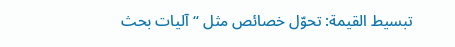تبسيط القيمة: تحوّل خصائص مثل “آليات بحث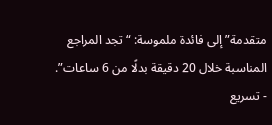متقدمة” إلى فائدة ملموسة: “تجد المراجع المناسبة خلال 20 دقيقة بدلًا من 6 ساعات”.
- تسريع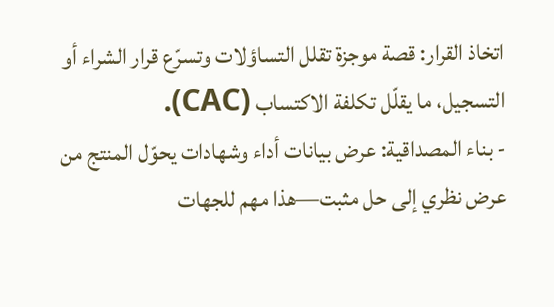اتخاذ القرار: قصة موجزة تقلل التساؤلات وتسرّع قرار الشراء أو التسجيل، ما يقلّل تكلفة الاكتساب (CAC).
- بناء المصداقية: عرض بيانات أداء وشهادات يحوّل المنتج من عرض نظري إلى حل مثبت—هذا مهم للجهات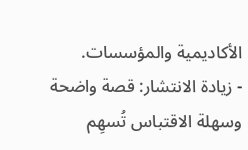الأكاديمية والمؤسسات.
- زيادة الانتشار: قصة واضحة وسهلة الاقتباس تُسهِم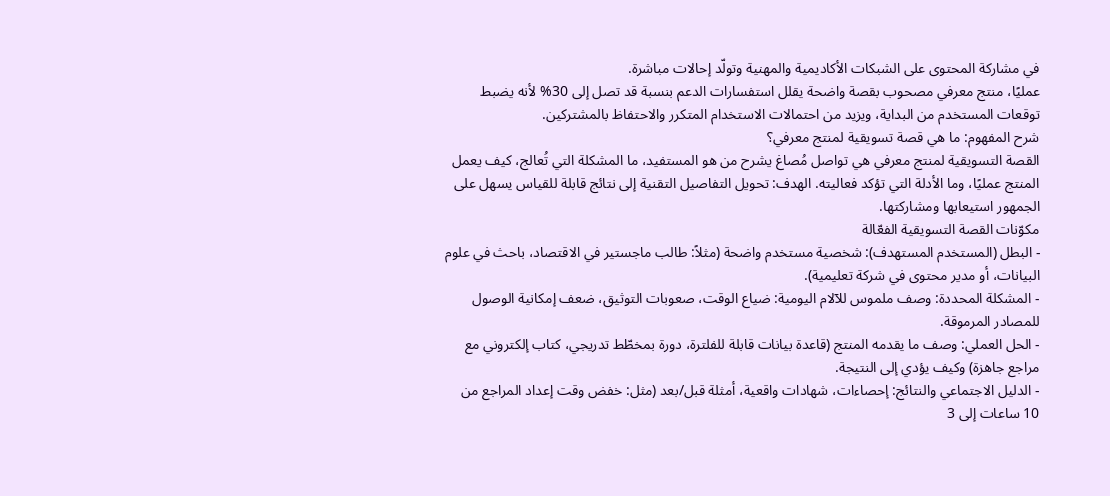في مشاركة المحتوى على الشبكات الأكاديمية والمهنية وتولّد إحالات مباشرة.
عمليًا، منتج معرفي مصحوب بقصة واضحة يقلل استفسارات الدعم بنسبة قد تصل إلى 30% لأنه يضبط توقعات المستخدم من البداية، ويزيد من احتمالات الاستخدام المتكرر والاحتفاظ بالمشتركين.
شرح المفهوم: ما هي قصة تسويقية لمنتج معرفي؟
القصة التسويقية لمنتج معرفي هي تواصل مُصاغ يشرح من هو المستفيد، ما المشكلة التي تُعالج، كيف يعمل المنتج عمليًا، وما الأدلة التي تؤكد فعاليته. الهدف: تحويل التفاصيل التقنية إلى نتائج قابلة للقياس يسهل على الجمهور استيعابها ومشاركتها.
مكوّنات القصة التسويقية الفعّالة
- البطل (المستخدم المستهدف): شخصية مستخدم واضحة (مثلاً: طالب ماجستير في الاقتصاد، باحث في علوم البيانات، أو مدير محتوى في شركة تعليمية).
- المشكلة المحددة: وصف ملموس للآلام اليومية: ضياع الوقت، صعوبات التوثيق، ضعف إمكانية الوصول للمصادر المرموقة.
- الحل العملي: وصف ما يقدمه المنتج (قاعدة بيانات قابلة للفلترة، دورة بمخطّط تدريجي، كتاب إلكتروني مع مراجع جاهزة) وكيف يؤدي إلى النتيجة.
- الدليل الاجتماعي والنتائج: إحصاءات، شهادات واقعية، أمثلة قبل/بعد (مثل: خفض وقت إعداد المراجع من 10 ساعات إلى 3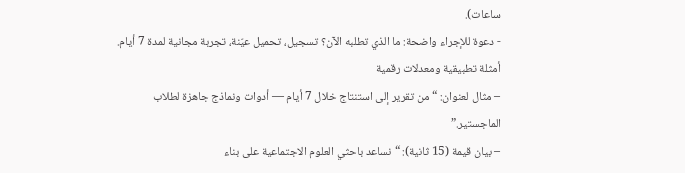ساعات).
- دعوة للإجراء واضحة: ما الذي تطلبه الآن؟ تسجيل، تحميل عيّنة، تجربة مجانية لمدة 7 أيام.
أمثلة تطبيقية ومعدلات رقمية
– مثال لعنوان: “من تقرير إلى استنتاج خلال 7 أيام — أدوات ونماذج جاهزة لطلاب الماجستير.”
– بيان قيمة (15 ثانية): “نساعد باحثي العلوم الاجتماعية على بناء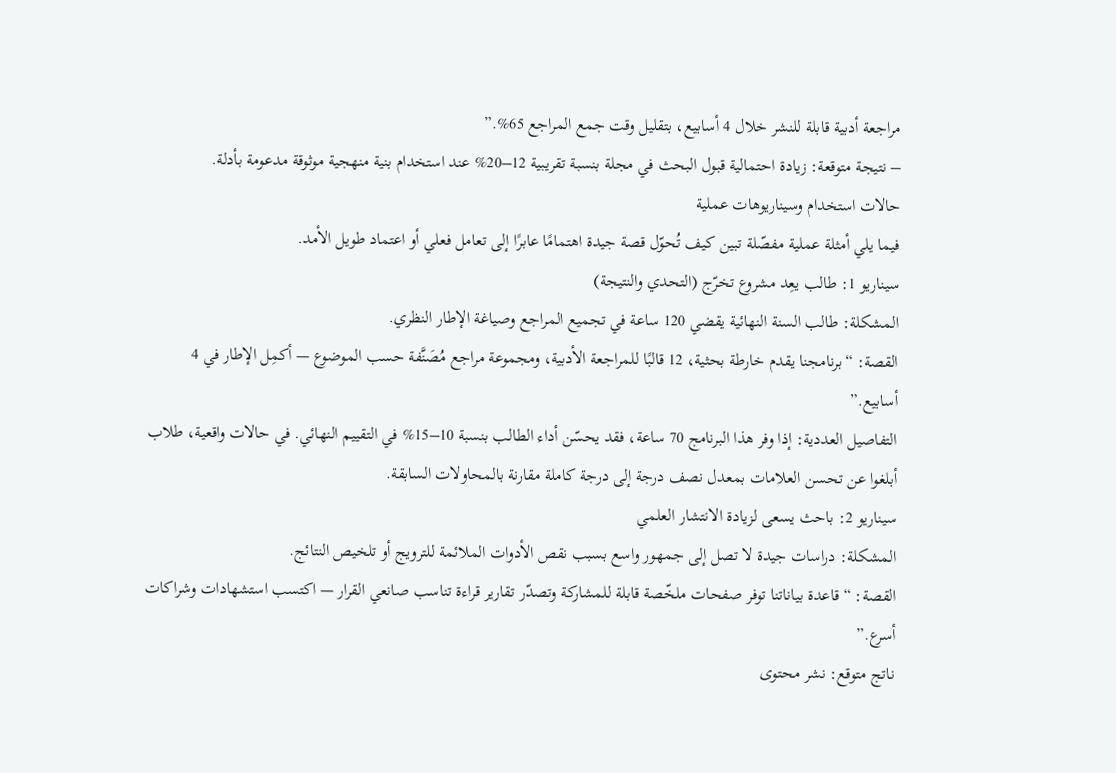مراجعة أدبية قابلة للنشر خلال 4 أسابيع، بتقليل وقت جمع المراجع 65%.”
– نتيجة متوقعة: زيادة احتمالية قبول البحث في مجلة بنسبة تقريبية 12–20% عند استخدام بنية منهجية موثوقة مدعومة بأدلة.
حالات استخدام وسيناريوهات عملية
فيما يلي أمثلة عملية مفصّلة تبين كيف تُحوّل قصة جيدة اهتمامًا عابرًا إلى تعامل فعلي أو اعتماد طويل الأمد.
سيناريو 1: طالب يعِد مشروع تخرّج (التحدي والنتيجة)
المشكلة: طالب السنة النهائية يقضي 120 ساعة في تجميع المراجع وصياغة الإطار النظري.
القصة: “برنامجنا يقدم خارطة بحثية، 12 قالبًا للمراجعة الأدبية، ومجموعة مراجع مُصَنَّفة حسب الموضوع — أكمِل الإطار في 4 أسابيع.”
التفاصيل العددية: إذا وفر هذا البرنامج 70 ساعة، فقد يحسّن أداء الطالب بنسبة 10–15% في التقييم النهائي. في حالات واقعية، طلاب أبلغوا عن تحسن العلامات بمعدل نصف درجة إلى درجة كاملة مقارنة بالمحاولات السابقة.
سيناريو 2: باحث يسعى لزيادة الانتشار العلمي
المشكلة: دراسات جيدة لا تصل إلى جمهور واسع بسبب نقص الأدوات الملائمة للترويج أو تلخيص النتائج.
القصة: “قاعدة بياناتنا توفر صفحات ملخّصة قابلة للمشاركة وتصدّر تقارير قراءة تناسب صانعي القرار — اكتسب استشهادات وشراكات أسرع.”
ناتج متوقع: نشر محتوى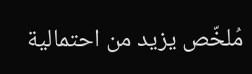مُلخّص يزيد من احتمالية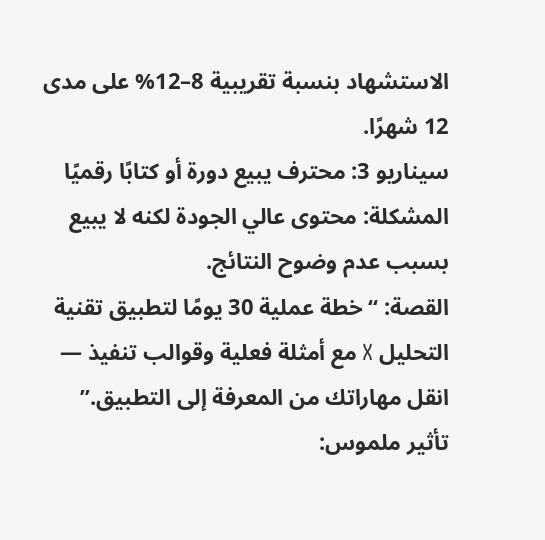الاستشهاد بنسبة تقريبية 8–12% على مدى 12 شهرًا.
سيناريو 3: محترف يبيع دورة أو كتابًا رقميًا
المشكلة: محتوى عالي الجودة لكنه لا يبيع بسبب عدم وضوح النتائج.
القصة: “خطة عملية 30 يومًا لتطبيق تقنية التحليل X مع أمثلة فعلية وقوالب تنفيذ — انقل مهاراتك من المعرفة إلى التطبيق.”
تأثير ملموس: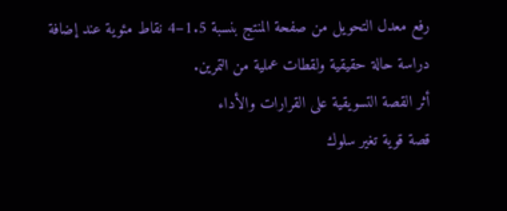رفع معدل التحويل من صفحة المنتج بنسبة 1.5–4 نقاط مئوية عند إضافة دراسة حالة حقيقية ولقطات عملية من التمرين.
أثر القصة التسويقية على القرارات والأداء
قصة قوية تغير سلوك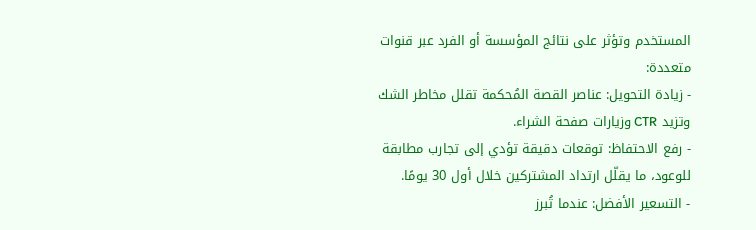المستخدم وتؤثر على نتائج المؤسسة أو الفرد عبر قنوات متعددة:
- زيادة التحويل: عناصر القصة المُحكمة تقلل مخاطر الشك وتزيد CTR وزيارات صفحة الشراء.
- رفع الاحتفاظ: توقعات دقيقة تؤدي إلى تجارب مطابقة للوعود، ما يقلّل ارتداد المشتركين خلال أول 30 يومًا.
- التسعير الأفضل: عندما تُبرز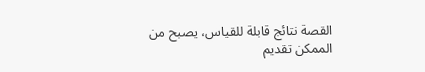القصة نتائج قابلة للقياس، يصبح من الممكن تقديم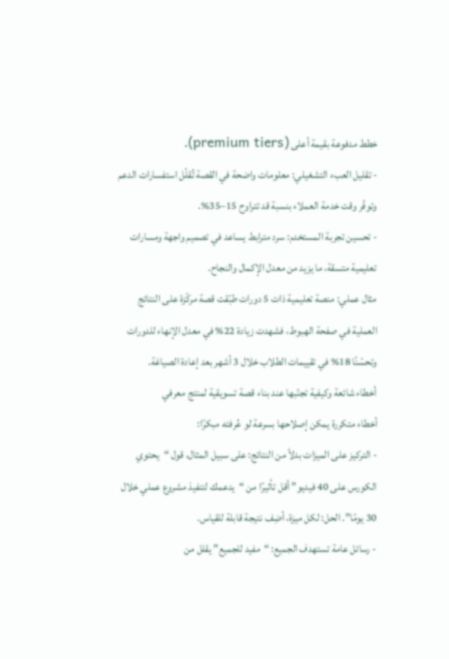خطط مدفوعة بقيمة أعلى (premium tiers).
- تقليل العبء التشغيلي: معلومات واضحة في القصة تُقلّل استفسارات الدعم وتوفّر وقت خدمة العملاء بنسبة قد تتراوح 15–35%.
- تحسين تجربة المستخدم: سرد مترابط يساعد في تصميم واجهة ومسارات تعليمية متسقة، ما يزيد من معدل الإكمال والنجاح.
مثال عملي: منصة تعليمية ذات 5 دورات طبّقت قصة مركّزة على النتائج العملية في صفحة الهبوط، فشهدت زيادة 22% في معدل الإنهاء للدورات وتحسّنًا 18% في تقييمات الطلاب خلال 3 أشهر بعد إعادة الصياغة.
أخطاء شائعة وكيفية تجنّبها عند بناء قصة تسويقية لمنتج معرفي
أخطاء متكررة يمكن إصلاحها بسرعة لو عُرفته مبكرًا:
- التركيز على الميزات بدلاً من النتائج: على سبيل المثال، قول “يحتوي الكورس على 40 فيديو” أقل تأثيرًا من “يدعمك لتنفيذ مشروع عملي خلال 30 يومًا”. الحل: لكل ميزة، أضِف نتيجة قابلة للقياس.
- رسائل عامة تستهدف الجميع: “مفيد للجميع” يقلل من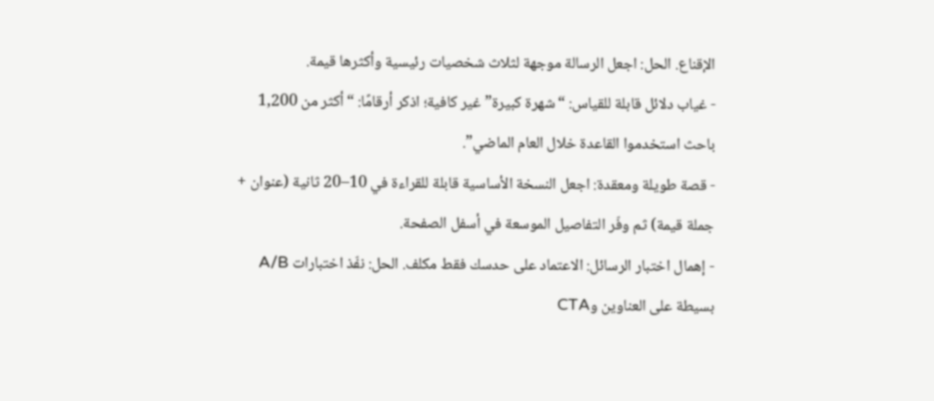الإقناع. الحل: اجعل الرسالة موجهة لثلاث شخصيات رئيسية وأكثرها قيمة.
- غياب دلائل قابلة للقياس: “شهرة كبيرة” غير كافية؛ اذكر أرقامًا: “أكثر من 1,200 باحث استخدموا القاعدة خلال العام الماضي”.
- قصة طويلة ومعقدة: اجعل النسخة الأساسية قابلة للقراءة في 10–20 ثانية (عنوان + جملة قيمة) ثم وفّر التفاصيل الموسعة في أسفل الصفحة.
- إهمال اختبار الرسائل: الاعتماد على حدسك فقط مكلف. الحل: نفّذ اختبارات A/B بسيطة على العناوين وCTA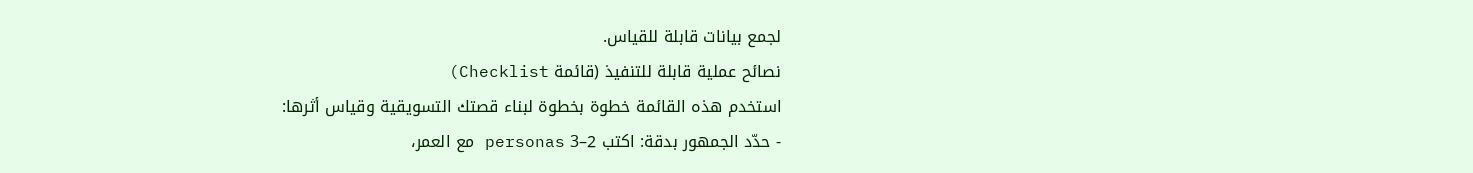لجمع بيانات قابلة للقياس.
نصائح عملية قابلة للتنفيذ (قائمة Checklist)
استخدم هذه القائمة خطوة بخطوة لبناء قصتك التسويقية وقياس أثرها:
- حدّد الجمهور بدقة: اكتب 2–3 personas مع العمر،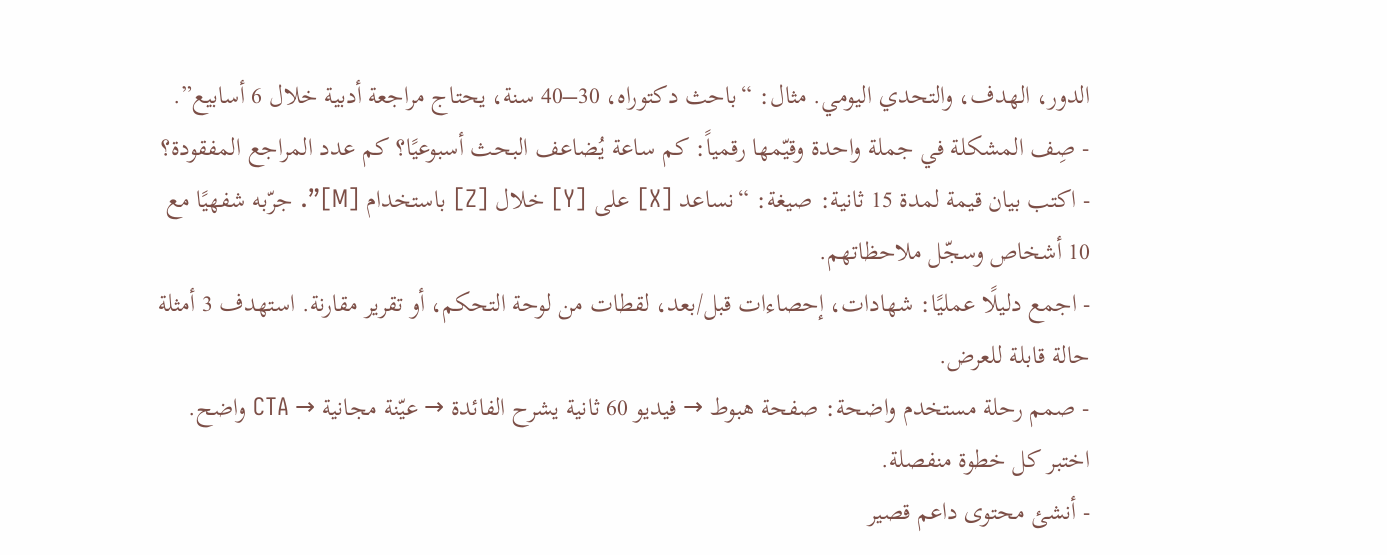الدور، الهدف، والتحدي اليومي. مثال: “باحث دكتوراه، 30–40 سنة، يحتاج مراجعة أدبية خلال 6 أسابيع”.
- صِف المشكلة في جملة واحدة وقيّمها رقمياً: كم ساعة يُضاعف البحث أسبوعيًا؟ كم عدد المراجع المفقودة؟
- اكتب بيان قيمة لمدة 15 ثانية: صيغة: “نساعد [X] على [Y] خلال [Z] باستخدام [M]”. جرّبه شفهيًا مع 10 أشخاص وسجّل ملاحظاتهم.
- اجمع دليلًا عمليًا: شهادات، إحصاءات قبل/بعد، لقطات من لوحة التحكم، أو تقرير مقارنة. استهدف 3 أمثلة حالة قابلة للعرض.
- صمم رحلة مستخدم واضحة: صفحة هبوط → فيديو 60 ثانية يشرح الفائدة → عيّنة مجانية → CTA واضح. اختبر كل خطوة منفصلة.
- أنشئ محتوى داعم قصير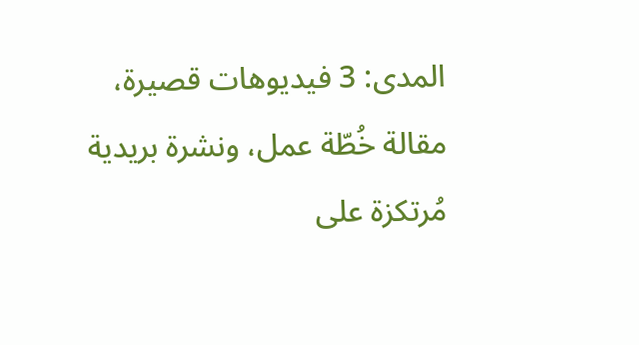المدى: 3 فيديوهات قصيرة، مقالة خُطّة عمل، ونشرة بريدية مُرتكزة على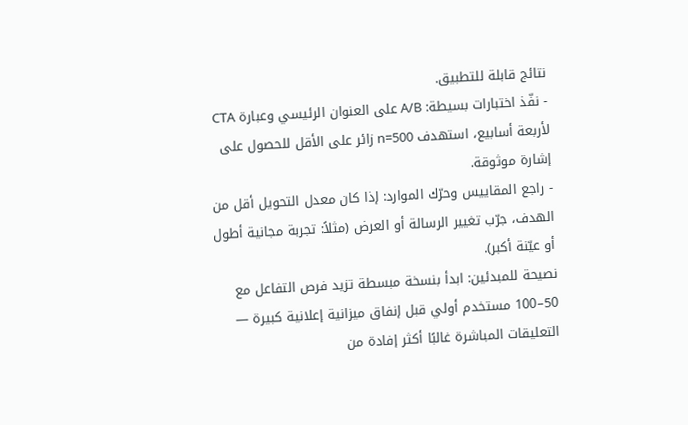نتائج قابلة للتطبيق.
- نفّذ اختبارات بسيطة: A/B على العنوان الرئيسي وعبارة CTA لأربعة أسابيع، استهدف n=500 زائر على الأقل للحصول على إشارة موثوقة.
- راجع المقاييس وحرّك الموارد: إذا كان معدل التحويل أقل من الهدف، جرّب تغيير الرسالة أو العرض (مثلاً: تجربة مجانية أطول أو عيّنة أكبر).
نصيحة للمبدئين: ابدأ بنسخة مبسطة تزيد فرص التفاعل مع 50–100 مستخدم أولي قبل إنفاق ميزانية إعلانية كبيرة — التعليقات المباشرة غالبًا أكثر إفادة من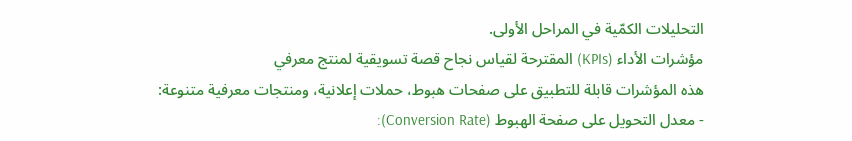التحليلات الكمّية في المراحل الأولى.
مؤشرات الأداء (KPIs) المقترحة لقياس نجاح قصة تسويقية لمنتج معرفي
هذه المؤشرات قابلة للتطبيق على صفحات هبوط، حملات إعلانية، ومنتجات معرفية متنوعة:
- معدل التحويل على صفحة الهبوط (Conversion Rate):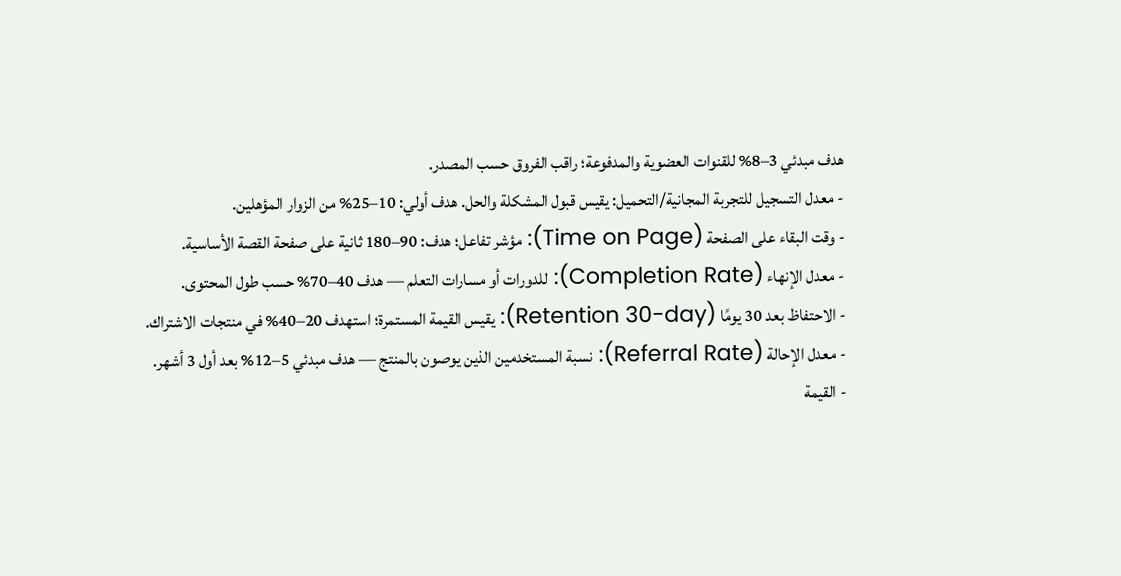هدف مبدئي 3–8% للقنوات العضوية والمدفوعة؛ راقب الفروق حسب المصدر.
- معدل التسجيل للتجربة المجانية/التحميل: يقيس قبول المشكلة والحل. هدف أولي: 10–25% من الزوار المؤهلين.
- وقت البقاء على الصفحة (Time on Page): مؤشر تفاعل؛ هدف: 90–180 ثانية على صفحة القصة الأساسية.
- معدل الإنهاء (Completion Rate): للدورات أو مسارات التعلم — هدف 40–70% حسب طول المحتوى.
- الاحتفاظ بعد 30 يومًا (Retention 30-day): يقيس القيمة المستمرة؛ استهدف 20–40% في منتجات الاشتراك.
- معدل الإحالة (Referral Rate): نسبة المستخدمين الذين يوصون بالمنتج — هدف مبدئي 5–12% بعد أول 3 أشهر.
- القيمة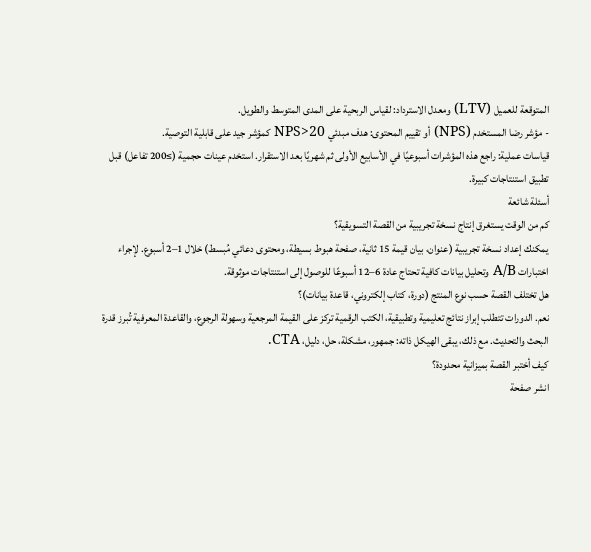المتوقعة للعميل (LTV) ومعدل الاسترداد: لقياس الربحية على المدى المتوسط والطويل.
- مؤشر رضا المستخدم (NPS) أو تقييم المحتوى: هدف مبدئي NPS>20 كمؤشر جيد على قابلية التوصية.
قياسات عملية: راجع هذه المؤشرات أسبوعيًا في الأسابيع الأولى ثم شهريًا بعد الاستقرار. استخدم عينات حجمية (≥200 تفاعل) قبل تطبيق استنتاجات كبيرة.
أسئلة شائعة
كم من الوقت يستغرق إنتاج نسخة تجريبية من القصة التسويقية؟
يمكنك إعداد نسخة تجريبية (عنوان، بيان قيمة 15 ثانية، صفحة هبوط بسيطة، ومحتوى دعائي مُبسط) خلال 1–2 أسبوع. لإجراء اختبارات A/B وتحليل بيانات كافية تحتاج عادة 6–12 أسبوعًا للوصول إلى استنتاجات موثوقة.
هل تختلف القصة حسب نوع المنتج (دورة، كتاب إلكتروني، قاعدة بيانات)؟
نعم. الدورات تتطلب إبراز نتائج تعليمية وتطبيقية، الكتب الرقمية تركز على القيمة المرجعية وسهولة الرجوع، والقاعدة المعرفية تُبرز قدرة البحث والتحديث. مع ذلك، يبقى الهيكل ذاته: جمهور، مشكلة، حل، دليل، CTA.
كيف أختبر القصة بميزانية محدودة؟
انشر صفحة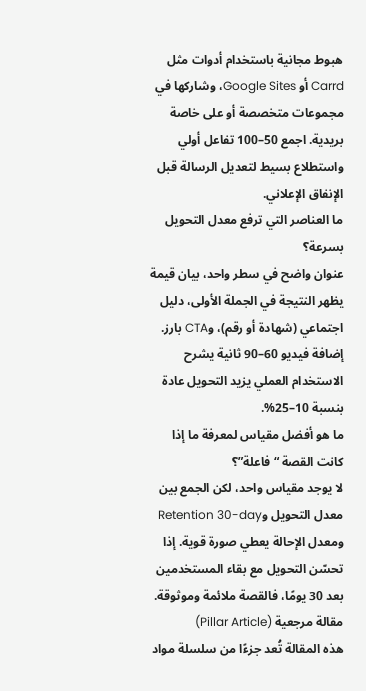هبوط مجانية باستخدام أدوات مثل Carrd أو Google Sites، وشاركها في مجموعات متخصصة أو على خاصة بريدية. اجمع 50–100 تفاعل أولي واستطلاع بسيط لتعديل الرسالة قبل الإنفاق الإعلاني.
ما العناصر التي ترفع معدل التحويل بسرعة؟
عنوان واضح في سطر واحد، بيان قيمة يظهر النتيجة في الجملة الأولى، دليل اجتماعي (شهادة أو رقم)، وCTA بارز. إضافة فيديو 60–90 ثانية يشرح الاستخدام العملي يزيد التحويل عادة بنسبة 10–25%.
ما هو أفضل مقياس لمعرفة ما إذا كانت القصة “فاعلة”؟
لا يوجد مقياس واحد، لكن الجمع بين معدل التحويل وRetention 30-day ومعدل الإحالة يعطي صورة قوية. إذا تحسّن التحويل مع بقاء المستخدمين بعد 30 يومًا، فالقصة ملائمة وموثوقة.
مقالة مرجعية (Pillar Article)
هذه المقالة تُعد جزءًا من سلسلة مواد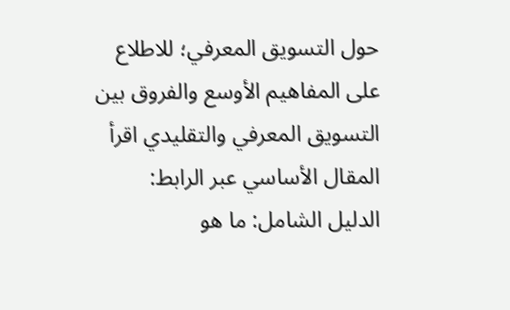حول التسويق المعرفي؛ للاطلاع على المفاهيم الأوسع والفروق بين التسويق المعرفي والتقليدي اقرأ المقال الأساسي عبر الرابط:
الدليل الشامل: ما هو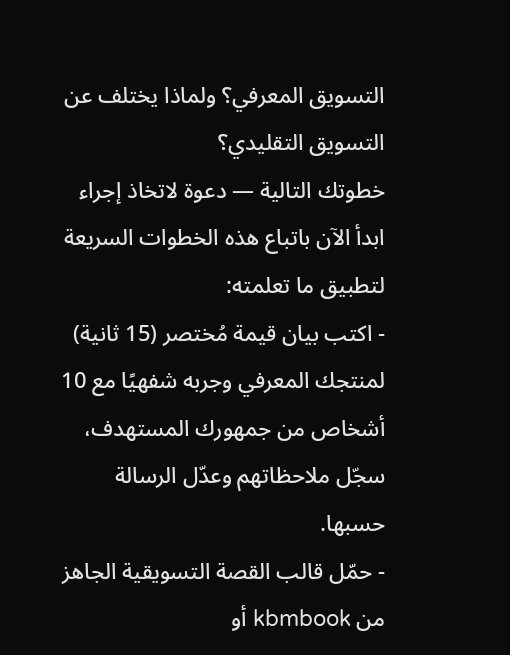التسويق المعرفي؟ ولماذا يختلف عن التسويق التقليدي؟
خطوتك التالية — دعوة لاتخاذ إجراء
ابدأ الآن باتباع هذه الخطوات السريعة لتطبيق ما تعلمته:
- اكتب بيان قيمة مُختصر (15 ثانية) لمنتجك المعرفي وجربه شفهيًا مع 10 أشخاص من جمهورك المستهدف، سجّل ملاحظاتهم وعدّل الرسالة حسبها.
- حمّل قالب القصة التسويقية الجاهز من kbmbook أو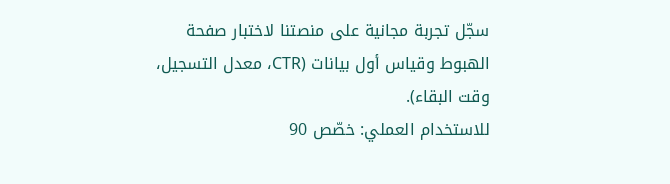سجّل تجربة مجانية على منصتنا لاختبار صفحة الهبوط وقياس أول بيانات (CTR، معدل التسجيل، وقت البقاء).
للاستخدام العملي: خصّص 90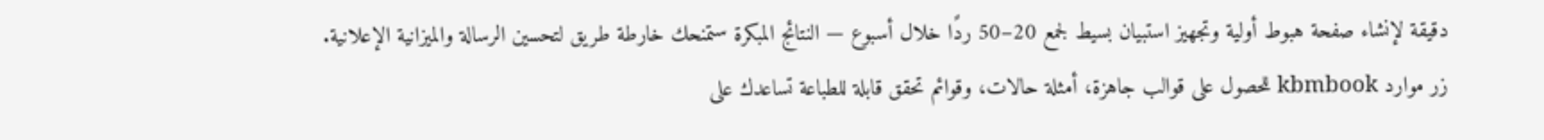دقيقة لإنشاء صفحة هبوط أولية وتجهيز استبيان بسيط لجمع 20–50 ردًا خلال أسبوع — النتائج المبكرة ستمنحك خارطة طريق لتحسين الرسالة والميزانية الإعلانية.
زر موارد kbmbook للحصول على قوالب جاهزة، أمثلة حالات، وقوائم تحقق قابلة للطباعة تساعدك على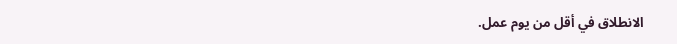الانطلاق في أقل من يوم عمل.